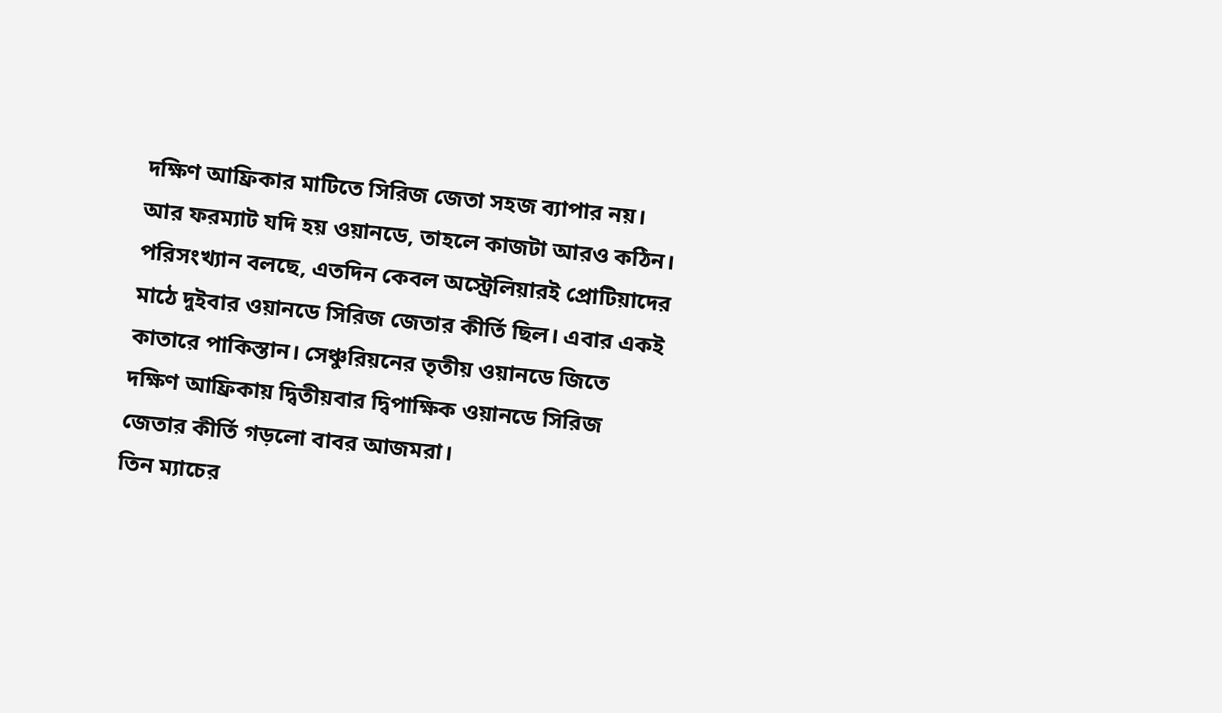দক্ষিণ আফ্রিকার মাটিতে সিরিজ জেতা সহজ ব্যাপার নয়। আর ফরম্যাট যদি হয় ওয়ানডে, তাহলে কাজটা আরও কঠিন। পরিসংখ্যান বলছে, এতদিন কেবল অস্ট্রেলিয়ারই প্রোটিয়াদের মাঠে দুইবার ওয়ানডে সিরিজ জেতার কীর্তি ছিল। এবার একই কাতারে পাকিস্তান। সেঞ্চুরিয়নের তৃতীয় ওয়ানডে জিতে দক্ষিণ আফ্রিকায় দ্বিতীয়বার দ্বিপাক্ষিক ওয়ানডে সিরিজ জেতার কীর্তি গড়লো বাবর আজমরা।
তিন ম্যাচের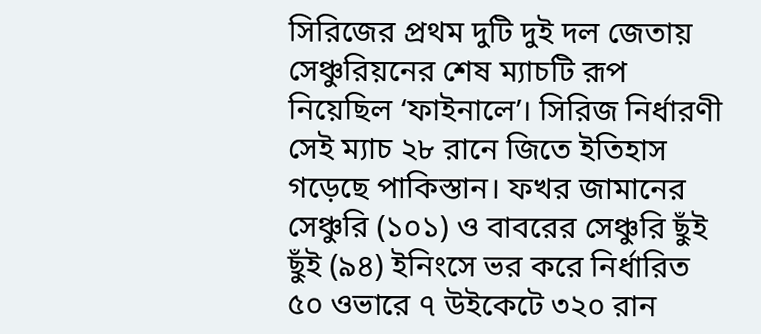সিরিজের প্রথম দুটি দুই দল জেতায় সেঞ্চুরিয়নের শেষ ম্যাচটি রূপ নিয়েছিল ‘ফাইনালে’। সিরিজ নির্ধারণী সেই ম্যাচ ২৮ রানে জিতে ইতিহাস গড়েছে পাকিস্তান। ফখর জামানের সেঞ্চুরি (১০১) ও বাবরের সেঞ্চুরি ছুঁই ছুঁই (৯৪) ইনিংসে ভর করে নির্ধারিত ৫০ ওভারে ৭ উইকেটে ৩২০ রান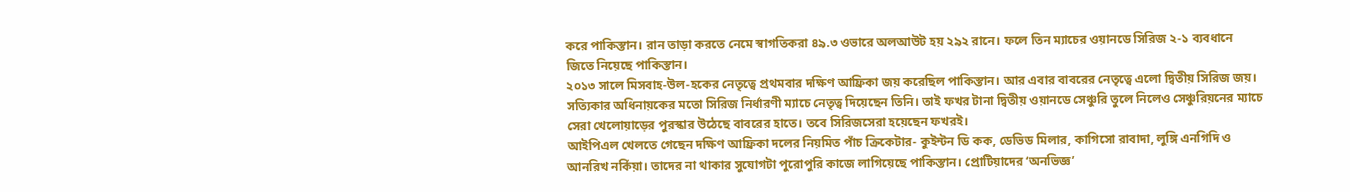করে পাকিস্তান। রান তাড়া করতে নেমে স্বাগতিকরা ৪৯.৩ ওভারে অলআউট হয় ২৯২ রানে। ফলে তিন ম্যাচের ওয়ানডে সিরিজ ২-১ ব্যবধানে জিতে নিয়েছে পাকিস্তান।
২০১৩ সালে মিসবাহ-উল-হকের নেতৃত্বে প্রথমবার দক্ষিণ আফ্রিকা জয় করেছিল পাকিস্তান। আর এবার বাবরের নেতৃত্বে এলো দ্বিতীয় সিরিজ জয়। সত্যিকার অধিনায়কের মতো সিরিজ নির্ধারণী ম্যাচে নেতৃত্ব দিয়েছেন তিনি। তাই ফখর টানা দ্বিতীয় ওয়ানডে সেঞ্চুরি তুলে নিলেও সেঞ্চুরিয়নের ম্যাচে সেরা খেলোয়াড়ের পুরস্কার উঠেছে বাবরের হাতে। তবে সিরিজসেরা হয়েছেন ফখরই।
আইপিএল খেলতে গেছেন দক্ষিণ আফ্রিকা দলের নিয়মিত পাঁচ ক্রিকেটার- কুইন্টন ডি কক, ডেভিড মিলার, কাগিসো রাবাদা, লুঙ্গি এনগিদি ও আনরিখ নর্কিয়া। তাদের না থাকার সুযোগটা পুরোপুরি কাজে লাগিয়েছে পাকিস্তান। প্রোটিয়াদের ‘অনভিজ্ঞ’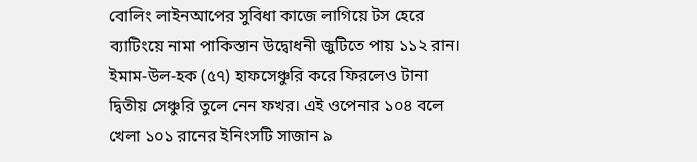বোলিং লাইনআপের সুবিধা কাজে লাগিয়ে টস হেরে ব্যাটিংয়ে নামা পাকিস্তান উদ্বোধনী জুটিতে পায় ১১২ রান। ইমাম-উল-হক (৫৭) হাফসেঞ্চুরি করে ফিরলেও টানা দ্বিতীয় সেঞ্চুরি তুলে নেন ফখর। এই ওপেনার ১০৪ বলে খেলা ১০১ রানের ইনিংসটি সাজান ৯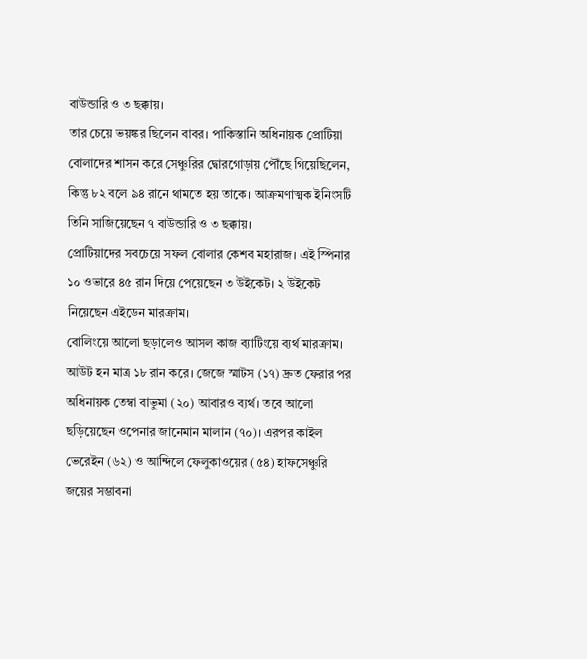বাউন্ডারি ও ৩ ছক্কায়।
তার চেয়ে ভয়ঙ্কর ছিলেন বাবর। পাকিস্তানি অধিনায়ক প্রোটিয়া বোলাদের শাসন করে সেঞ্চুরির দ্বোরগোড়ায় পৌঁছে গিয়েছিলেন, কিন্তু ৮২ বলে ৯৪ রানে থামতে হয় তাকে। আক্রমণাত্মক ইনিংসটি তিনি সাজিয়েছেন ৭ বাউন্ডারি ও ৩ ছক্কায়।
প্রোটিয়াদের সবচেয়ে সফল বোলার কেশব মহারাজ। এই স্পিনার ১০ ওভারে ৪৫ রান দিয়ে পেয়েছেন ৩ উইকেট। ২ উইকেট নিয়েছেন এইডেন মারক্রাম।
বোলিংয়ে আলো ছড়ালেও আসল কাজ ব্যাটিংয়ে ব্যর্থ মারক্রাম। আউট হন মাত্র ১৮ রান করে। জেজে স্মাটস (১৭) দ্রুত ফেরার পর অধিনায়ক তেম্বা বাভুমা (২০) আবারও ব্যর্থ। তবে আলো ছড়িয়েছেন ওপেনার জানেমান মালান (৭০)। এরপর কাইল ভেরেইন (৬২) ও আন্দিলে ফেলুকাওয়ের (৫৪) হাফসেঞ্চুরি জয়ের সম্ভাবনা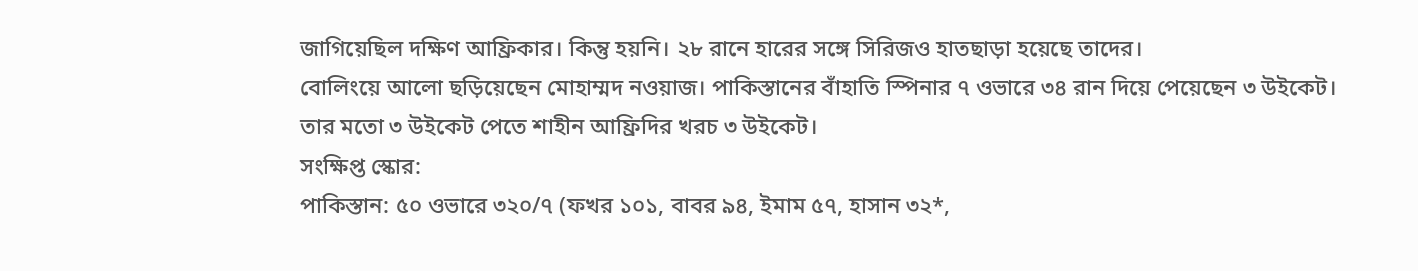জাগিয়েছিল দক্ষিণ আফ্রিকার। কিন্তু হয়নি। ২৮ রানে হারের সঙ্গে সিরিজও হাতছাড়া হয়েছে তাদের।
বোলিংয়ে আলো ছড়িয়েছেন মোহাম্মদ নওয়াজ। পাকিস্তানের বাঁহাতি স্পিনার ৭ ওভারে ৩৪ রান দিয়ে পেয়েছেন ৩ উইকেট। তার মতো ৩ উইকেট পেতে শাহীন আফ্রিদির খরচ ৩ উইকেট।
সংক্ষিপ্ত স্কোর:
পাকিস্তান: ৫০ ওভারে ৩২০/৭ (ফখর ১০১, বাবর ৯৪, ইমাম ৫৭, হাসান ৩২*,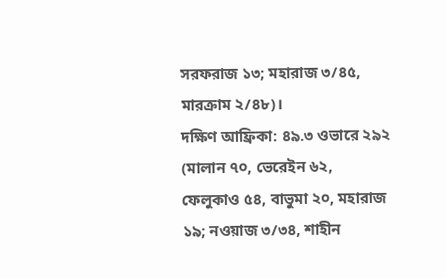সরফরাজ ১৩; মহারাজ ৩/৪৫, মারক্রাম ২/৪৮)।
দক্ষিণ আফ্রিকা: ৪৯.৩ ওভারে ২৯২ (মালান ৭০, ভেরেইন ৬২, ফেলুকাও ৫৪, বাভুমা ২০, মহারাজ ১৯; নওয়াজ ৩/৩৪, শাহীন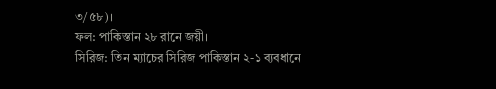৩/৫৮)।
ফল: পাকিস্তান ২৮ রানে জয়ী।
সিরিজ: তিন ম্যাচের সিরিজ পাকিস্তান ২-১ ব্যবধানে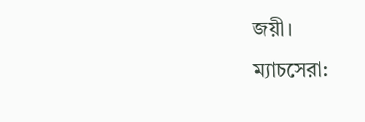জয়ী।
ম্যাচসেরা: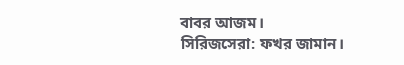বাবর আজম।
সিরিজসেরা: ফখর জামান।